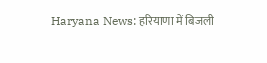Haryana News: हरियाणा में बिजली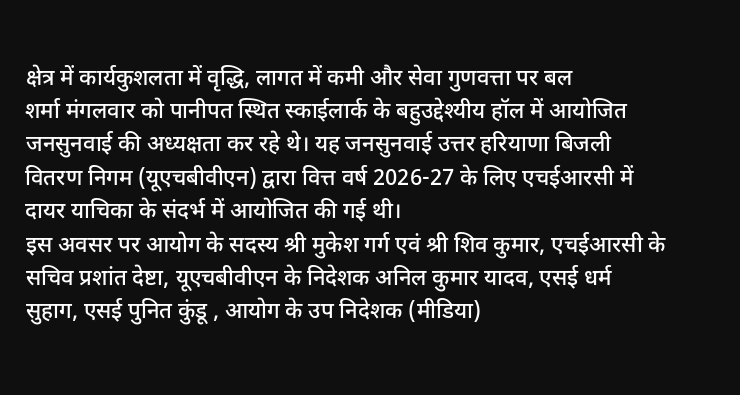क्षेत्र में कार्यकुशलता में वृद्धि, लागत में कमी और सेवा गुणवत्ता पर बल
शर्मा मंगलवार को पानीपत स्थित स्काईलार्क के बहुउद्देश्यीय हॉल में आयोजित जनसुनवाई की अध्यक्षता कर रहे थे। यह जनसुनवाई उत्तर हरियाणा बिजली वितरण निगम (यूएचबीवीएन) द्वारा वित्त वर्ष 2026-27 के लिए एचईआरसी में दायर याचिका के संदर्भ में आयोजित की गई थी।
इस अवसर पर आयोग के सदस्य श्री मुकेश गर्ग एवं श्री शिव कुमार, एचईआरसी के सचिव प्रशांत देष्टा, यूएचबीवीएन के निदेशक अनिल कुमार यादव, एसई धर्म सुहाग, एसई पुनित कुंडू , आयोग के उप निदेशक (मीडिया)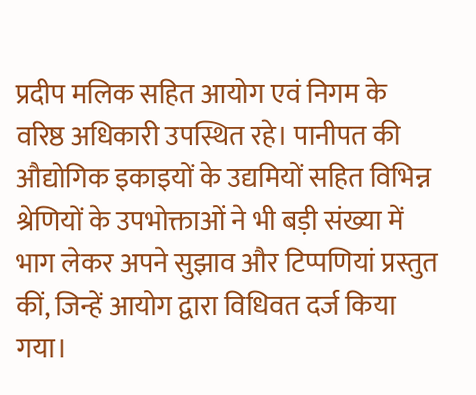प्रदीप मलिक सहित आयोग एवं निगम के वरिष्ठ अधिकारी उपस्थित रहे। पानीपत की औद्योगिक इकाइयों के उद्यमियों सहित विभिन्न श्रेणियों के उपभोक्ताओं ने भी बड़ी संख्या में भाग लेकर अपने सुझाव और टिप्पणियां प्रस्तुत कीं, जिन्हें आयोग द्वारा विधिवत दर्ज किया गया।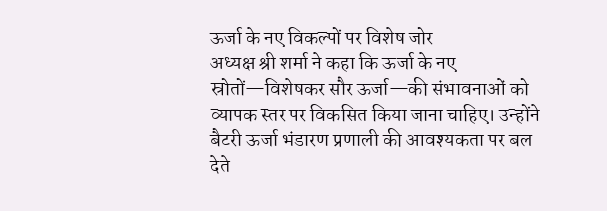ऊर्जा के नए विकल्पों पर विशेष जोर
अध्यक्ष श्री शर्मा ने कहा कि ऊर्जा के नए स्रोतों—विशेषकर सौर ऊर्जा—की संभावनाओं को व्यापक स्तर पर विकसित किया जाना चाहिए। उन्होंने बैटरी ऊर्जा भंडारण प्रणाली की आवश्यकता पर बल देते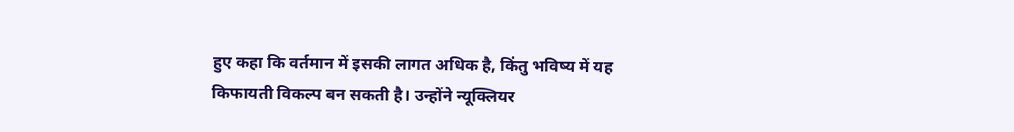हुए कहा कि वर्तमान में इसकी लागत अधिक है, किंतु भविष्य में यह किफायती विकल्प बन सकती है। उन्होंने न्यूक्लियर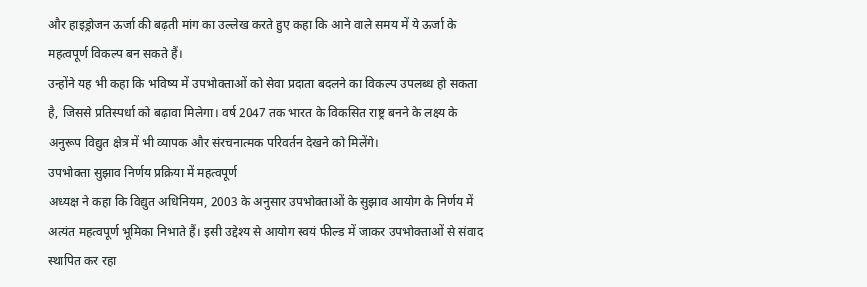और हाइड्रोजन ऊर्जा की बढ़ती मांग का उल्लेख करते हुए कहा कि आने वाले समय में ये ऊर्जा के महत्वपूर्ण विकल्प बन सकते हैं।
उन्होंने यह भी कहा कि भविष्य में उपभोक्ताओं को सेवा प्रदाता बदलने का विकल्प उपलब्ध हो सकता है, जिससे प्रतिस्पर्धा को बढ़ावा मिलेगा। वर्ष 2047 तक भारत के विकसित राष्ट्र बनने के लक्ष्य के अनुरूप विद्युत क्षेत्र में भी व्यापक और संरचनात्मक परिवर्तन देखने को मिलेंगे।
उपभोक्ता सुझाव निर्णय प्रक्रिया में महत्वपूर्ण
अध्यक्ष ने कहा कि विद्युत अधिनियम, 2003 के अनुसार उपभोक्ताओं के सुझाव आयोग के निर्णय में अत्यंत महत्वपूर्ण भूमिका निभाते हैं। इसी उद्देश्य से आयोग स्वयं फील्ड में जाकर उपभोक्ताओं से संवाद स्थापित कर रहा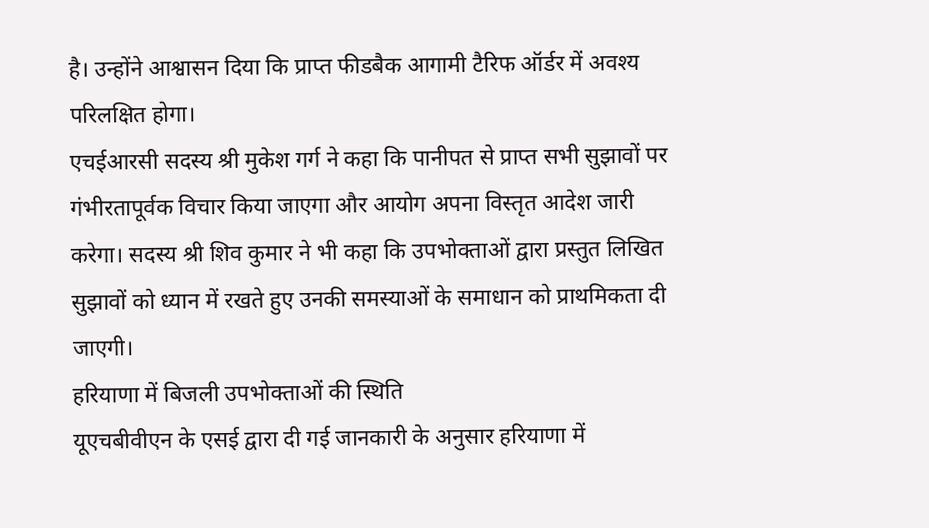है। उन्होंने आश्वासन दिया कि प्राप्त फीडबैक आगामी टैरिफ ऑर्डर में अवश्य परिलक्षित होगा।
एचईआरसी सदस्य श्री मुकेश गर्ग ने कहा कि पानीपत से प्राप्त सभी सुझावों पर गंभीरतापूर्वक विचार किया जाएगा और आयोग अपना विस्तृत आदेश जारी करेगा। सदस्य श्री शिव कुमार ने भी कहा कि उपभोक्ताओं द्वारा प्रस्तुत लिखित सुझावों को ध्यान में रखते हुए उनकी समस्याओं के समाधान को प्राथमिकता दी जाएगी।
हरियाणा में बिजली उपभोक्ताओं की स्थिति
यूएचबीवीएन के एसई द्वारा दी गई जानकारी के अनुसार हरियाणा में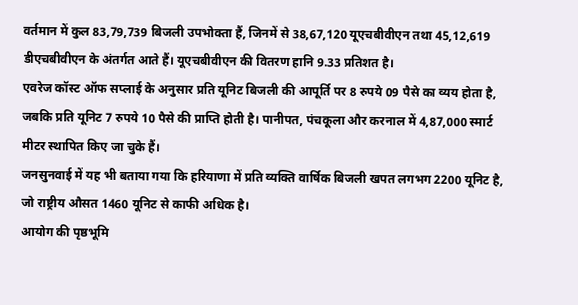वर्तमान में कुल 83,79,739 बिजली उपभोक्ता हैं, जिनमें से 38,67,120 यूएचबीवीएन तथा 45,12,619 डीएचबीवीएन के अंतर्गत आते हैं। यूएचबीवीएन की वितरण हानि 9.33 प्रतिशत है।
एवरेज कॉस्ट ऑफ सप्लाई के अनुसार प्रति यूनिट बिजली की आपूर्ति पर 8 रुपये 09 पैसे का व्यय होता है, जबकि प्रति यूनिट 7 रुपये 10 पैसे की प्राप्ति होती है। पानीपत, पंचकूला और करनाल में 4,87,000 स्मार्ट मीटर स्थापित किए जा चुके हैं।
जनसुनवाई में यह भी बताया गया कि हरियाणा में प्रति व्यक्ति वार्षिक बिजली खपत लगभग 2200 यूनिट है, जो राष्ट्रीय औसत 1460 यूनिट से काफी अधिक है।
आयोग की पृष्ठभूमि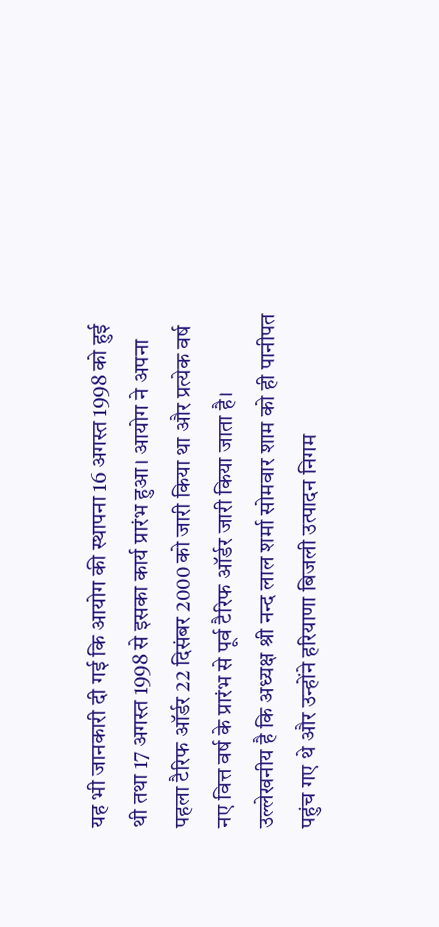यह भी जानकारी दी गई कि आयोग की स्थापना 16 अगस्त 1998 को हुई थी तथा 17 अगस्त 1998 से इसका कार्य प्रारंभ हुआ। आयोग ने अपना पहला टैरिफ ऑर्डर 22 दिसंबर 2000 को जारी किया था और प्रत्येक वर्ष नए वित्त वर्ष के प्रारंभ से पूर्व टैरिफ ऑर्डर जारी किया जाता है।
उल्लेखनीय है कि अध्यक्ष श्री नन्द लाल शर्मा सोमवार शाम को ही पानीपत पहुंच गए थे और उन्होंने हरियाणा बिजली उत्पादन निगम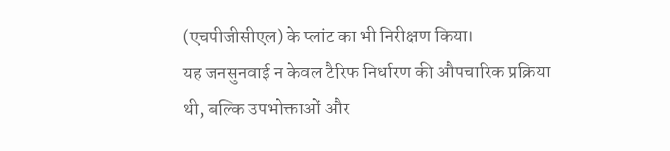(एचपीजीसीएल) के प्लांट का भी निरीक्षण किया।
यह जनसुनवाई न केवल टैरिफ निर्धारण की औपचारिक प्रक्रिया थी, बल्कि उपभोक्ताओं और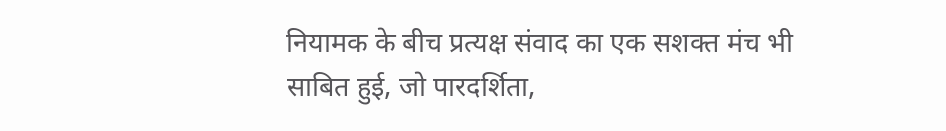नियामक के बीच प्रत्यक्ष संवाद का एक सशक्त मंच भी साबित हुई, जो पारदर्शिता,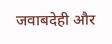जवाबदेही और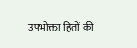उपभोक्ता हितों की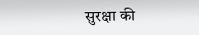सुरक्षा की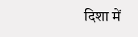दिशा में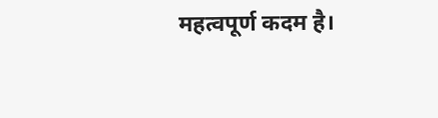महत्वपूर्ण कदम है।